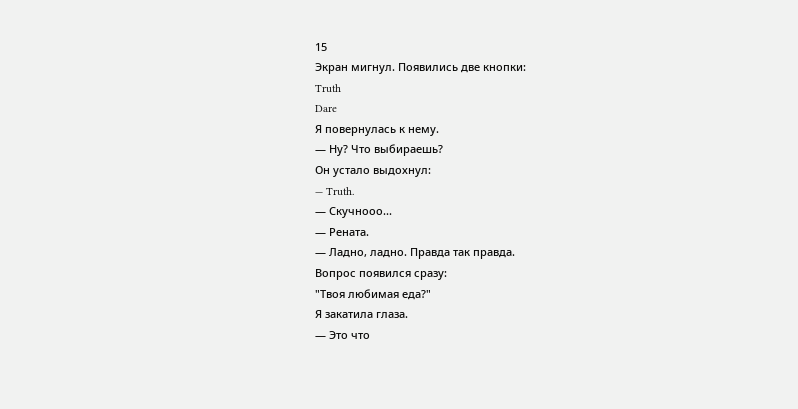15
Экран мигнул. Появились две кнопки:
Truth
Dare
Я повернулась к нему.
— Ну? Что выбираешь?
Он устало выдохнул:
— Truth.
— Скучнооо...
— Рената.
— Ладно, ладно. Правда так правда.
Вопрос появился сразу:
"Твоя любимая еда?"
Я закатила глаза.
— Это что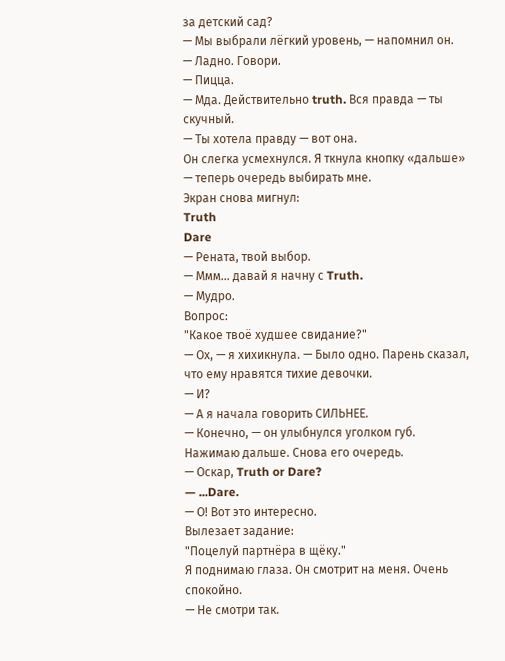за детский сад?
— Мы выбрали лёгкий уровень, — напомнил он.
— Ладно. Говори.
— Пицца.
— Мда. Действительно truth. Вся правда — ты скучный.
— Ты хотела правду — вот она.
Он слегка усмехнулся. Я ткнула кнопку «дальше» — теперь очередь выбирать мне.
Экран снова мигнул:
Truth
Dare
— Рената, твой выбор.
— Ммм... давай я начну с Truth.
— Мудро.
Вопрос:
"Какое твоё худшее свидание?"
— Ох, — я хихикнула. — Было одно. Парень сказал, что ему нравятся тихие девочки.
— И?
— А я начала говорить СИЛЬНЕЕ.
— Конечно, — он улыбнулся уголком губ.
Нажимаю дальше. Снова его очередь.
— Оскар, Truth or Dare?
— ...Dare.
— О! Вот это интересно.
Вылезает задание:
"Поцелуй партнёра в щёку."
Я поднимаю глаза. Он смотрит на меня. Очень спокойно.
— Не смотри так.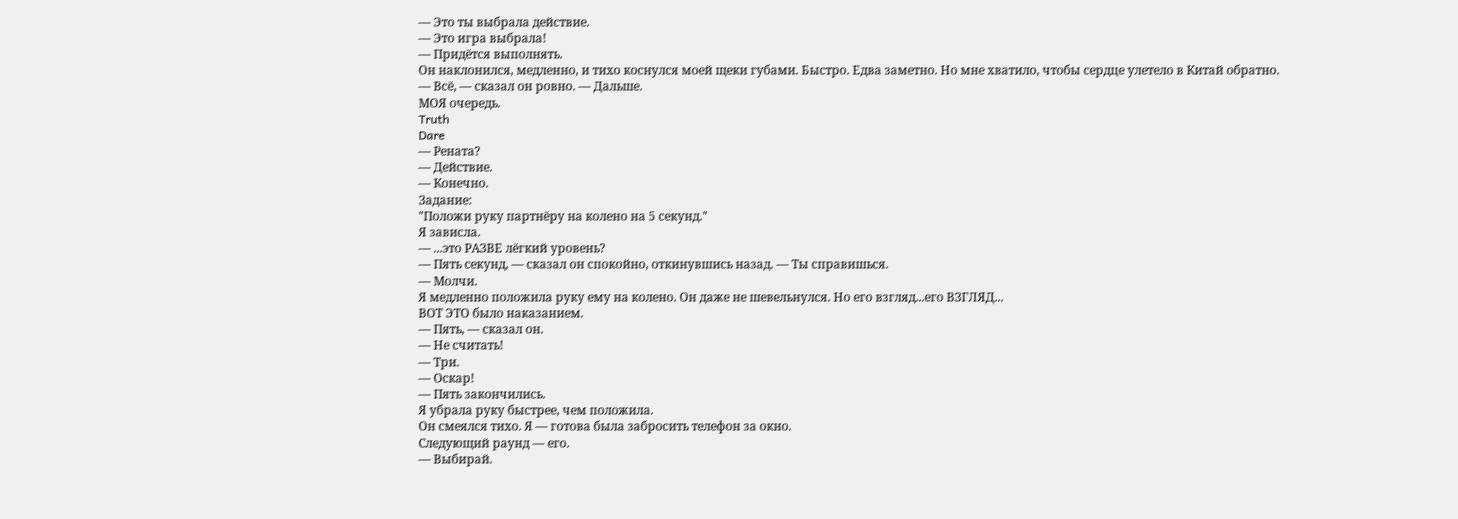— Это ты выбрала действие.
— Это игра выбрала!
— Придётся выполнять.
Он наклонился, медленно, и тихо коснулся моей щеки губами. Быстро. Едва заметно. Но мне хватило, чтобы сердце улетело в Китай обратно.
— Всё, — сказал он ровно. — Дальше.
МОЯ очередь.
Truth
Dare
— Рената?
— Действие.
— Конечно.
Задание:
"Положи руку партнёру на колено на 5 секунд."
Я зависла.
— ...это РАЗВЕ лёгкий уровень?
— Пять секунд, — сказал он спокойно, откинувшись назад. — Ты справишься.
— Молчи.
Я медленно положила руку ему на колено. Он даже не шевельнулся. Но его взгляд...его ВЗГЛЯД...
ВОТ ЭТО было наказанием.
— Пять, — сказал он.
— Не считать!
— Три.
— Оскар!
— Пять закончились.
Я убрала руку быстрее, чем положила.
Он смеялся тихо. Я — готова была забросить телефон за окно.
Следующий раунд — его.
— Выбирай.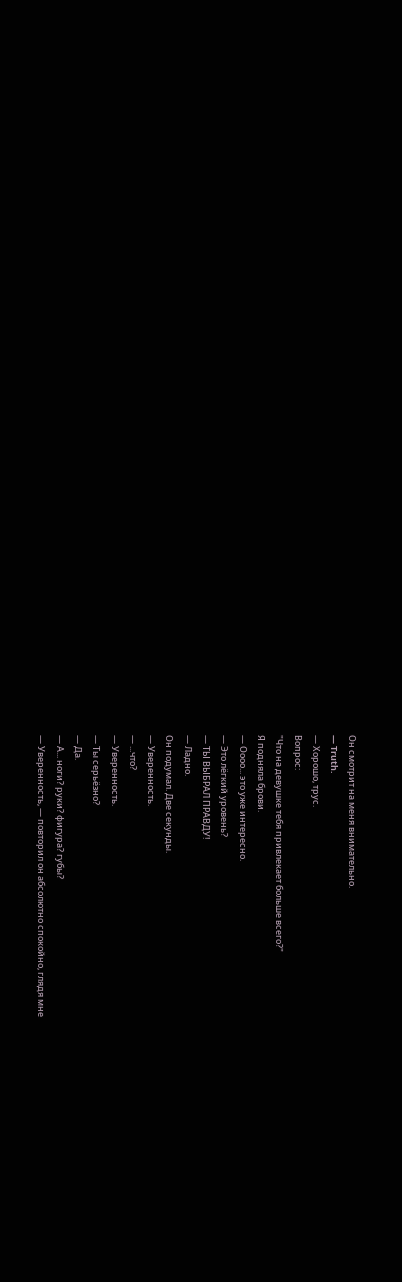Он смотрит на меня внимательно.
— Truth.
— Хорошо, трус.
Вопрос:
"Что на девушке тебя привлекает больше всего?"
Я подняла брови.
— Оооо... это уже интересно.
— Это лёгкий уровень?
— ТЫ ВЫБРАЛ ПРАВДУ!
— Ладно.
Он подумал. Две секунды.
— Уверенность.
— ...что?
— Уверенность.
— Ты серьёзно?
— Да.
— А... ноги? руки? фигура? губы?
— Уверенность, — повторил он абсолютно спокойно, глядя мне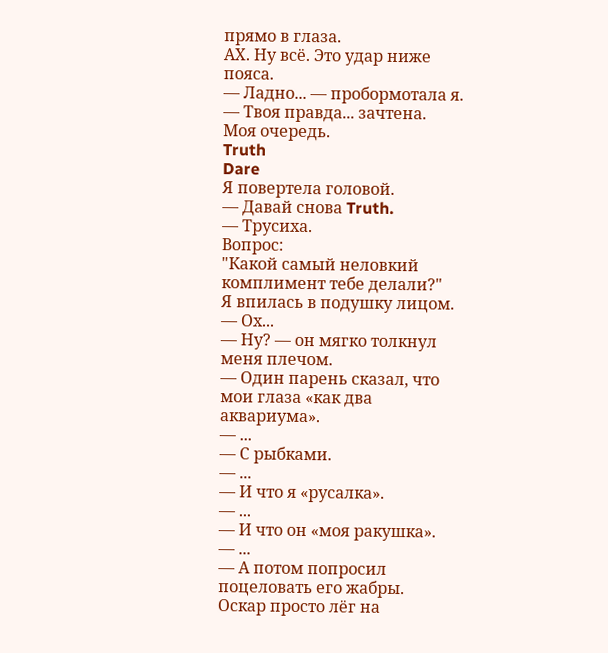прямо в глаза.
АХ. Ну всё. Это удар ниже пояса.
— Ладно... — пробормотала я. — Твоя правда... зачтена.
Моя очередь.
Truth
Dare
Я повертела головой.
— Давай снова Truth.
— Трусиха.
Вопрос:
"Какой самый неловкий комплимент тебе делали?"
Я впилась в подушку лицом.
— Ох...
— Ну? — он мягко толкнул меня плечом.
— Один парень сказал, что мои глаза «как два аквариума».
— ...
— С рыбками.
— ...
— И что я «русалка».
— ...
— И что он «моя ракушка».
— ...
— А потом попросил поцеловать его жабры.
Оскар просто лёг на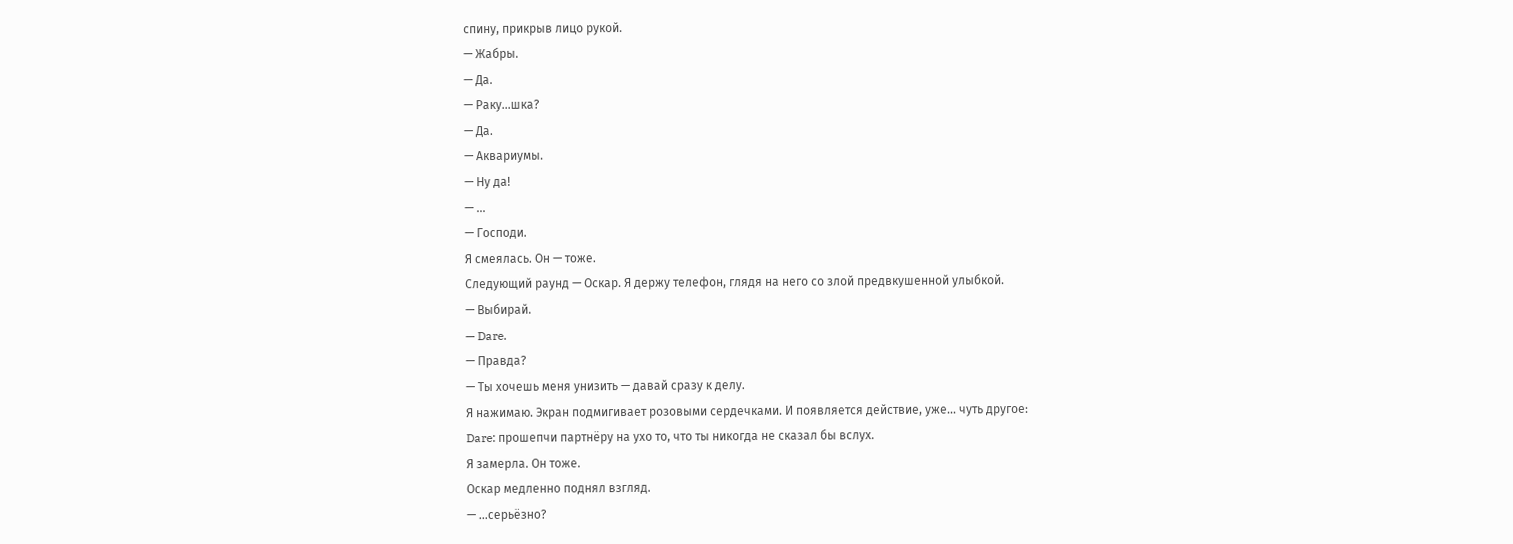спину, прикрыв лицо рукой.
— Жабры.
— Да.
— Раку...шка?
— Да.
— Аквариумы.
— Ну да!
— ...
— Господи.
Я смеялась. Он — тоже.
Следующий раунд — Оскар. Я держу телефон, глядя на него со злой предвкушенной улыбкой.
— Выбирай.
— Dare.
— Правда?
— Ты хочешь меня унизить — давай сразу к делу.
Я нажимаю. Экран подмигивает розовыми сердечками. И появляется действие, уже... чуть другое:
Dare: прошепчи партнёру на ухо то, что ты никогда не сказал бы вслух.
Я замерла. Он тоже.
Оскар медленно поднял взгляд.
— ...серьёзно?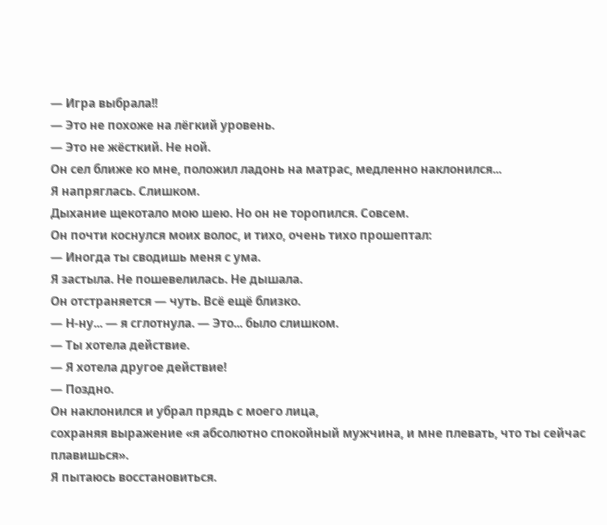— Игра выбрала!!
— Это не похоже на лёгкий уровень.
— Это не жёсткий. Не ной.
Он сел ближе ко мне, положил ладонь на матрас, медленно наклонился...
Я напряглась. Слишком.
Дыхание щекотало мою шею. Но он не торопился. Совсем.
Он почти коснулся моих волос, и тихо, очень тихо прошептал:
— Иногда ты сводишь меня с ума.
Я застыла. Не пошевелилась. Не дышала.
Он отстраняется — чуть. Всё ещё близко.
— Н-ну... — я сглотнула. — Это... было слишком.
— Ты хотела действие.
— Я хотела другое действие!
— Поздно.
Он наклонился и убрал прядь с моего лица,
сохраняя выражение «я абсолютно спокойный мужчина, и мне плевать, что ты сейчас плавишься».
Я пытаюсь восстановиться.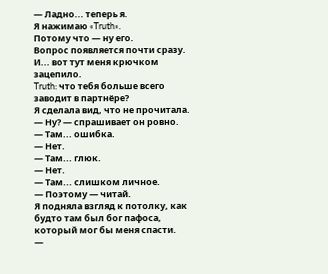— Ладно... теперь я.
Я нажимаю «Truth».
Потому что — ну его.
Вопрос появляется почти сразу. И... вот тут меня крючком зацепило.
Truth: что тебя больше всего заводит в партнёре?
Я сделала вид, что не прочитала.
— Ну? — спрашивает он ровно.
— Там... ошибка.
— Нет.
— Там... глюк.
— Нет.
— Там... слишком личное.
— Поэтому — читай.
Я подняла взгляд к потолку, как будто там был бог пафоса, который мог бы меня спасти.
—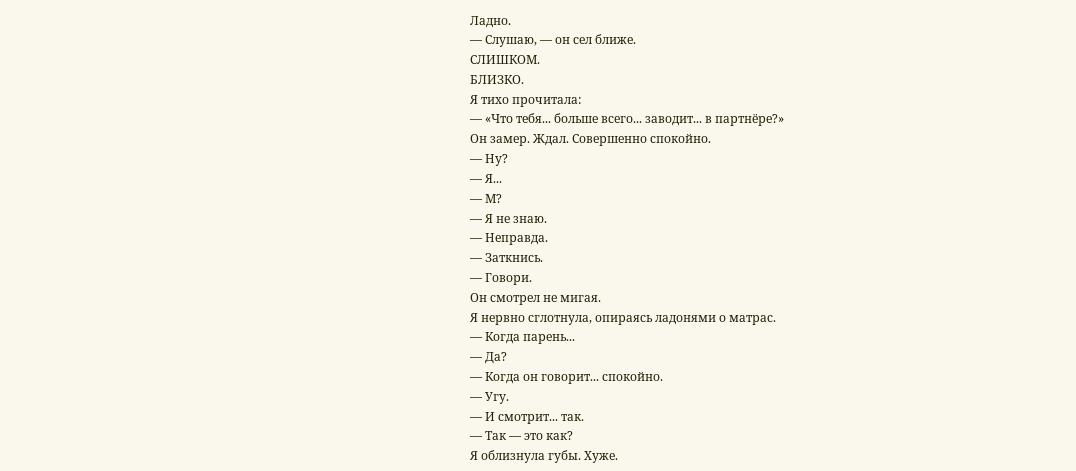Ладно.
— Слушаю, — он сел ближе.
СЛИШКОМ.
БЛИЗКО.
Я тихо прочитала:
— «Что тебя... больше всего... заводит... в партнёре?»
Он замер. Ждал. Совершенно спокойно.
— Ну?
— Я...
— М?
— Я не знаю.
— Неправда.
— Заткнись.
— Говори.
Он смотрел не мигая.
Я нервно сглотнула, опираясь ладонями о матрас.
— Когда парень...
— Да?
— Когда он говорит... спокойно.
— Угу.
— И смотрит... так.
— Так — это как?
Я облизнула губы. Хуже.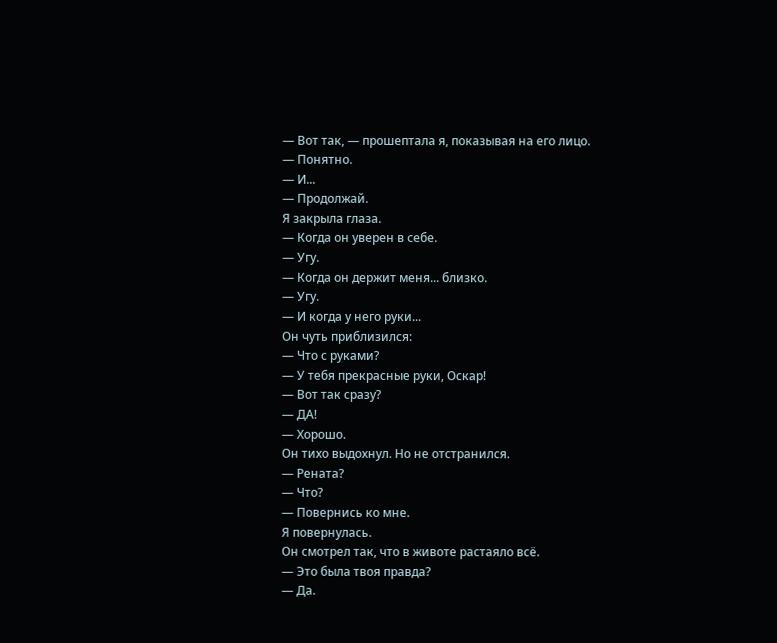— Вот так, — прошептала я, показывая на его лицо.
— Понятно.
— И...
— Продолжай.
Я закрыла глаза.
— Когда он уверен в себе.
— Угу.
— Когда он держит меня... близко.
— Угу.
— И когда у него руки...
Он чуть приблизился:
— Что с руками?
— У тебя прекрасные руки, Оскар!
— Вот так сразу?
— ДА!
— Хорошо.
Он тихо выдохнул. Но не отстранился.
— Рената?
— Что?
— Повернись ко мне.
Я повернулась.
Он смотрел так, что в животе растаяло всё.
— Это была твоя правда?
— Да.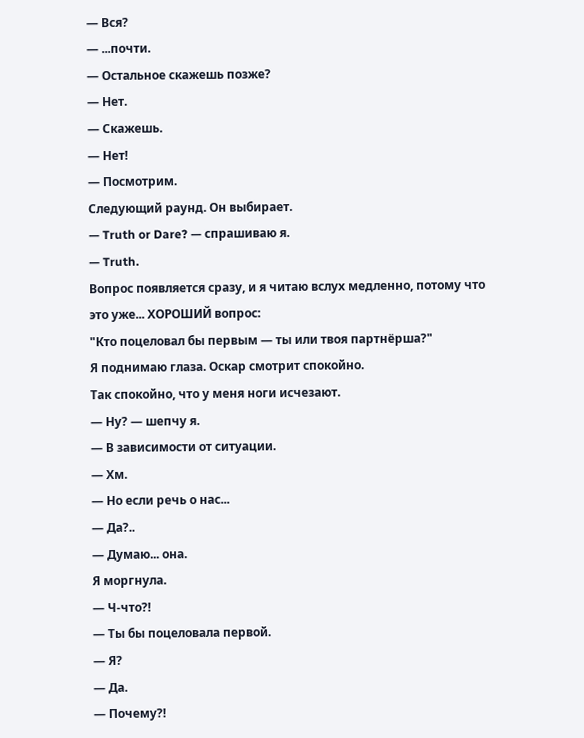— Вся?
— ...почти.
— Остальное скажешь позже?
— Нет.
— Скажешь.
— Нет!
— Посмотрим.
Следующий раунд. Он выбирает.
— Truth or Dare? — спрашиваю я.
— Truth.
Вопрос появляется сразу, и я читаю вслух медленно, потому что это уже... ХОРОШИЙ вопрос:
"Кто поцеловал бы первым — ты или твоя партнёрша?"
Я поднимаю глаза. Оскар смотрит спокойно.
Так спокойно, что у меня ноги исчезают.
— Ну? — шепчу я.
— В зависимости от ситуации.
— Хм.
— Но если речь о нас...
— Да?..
— Думаю... она.
Я моргнула.
— Ч-что?!
— Ты бы поцеловала первой.
— Я?
— Да.
— Почему?!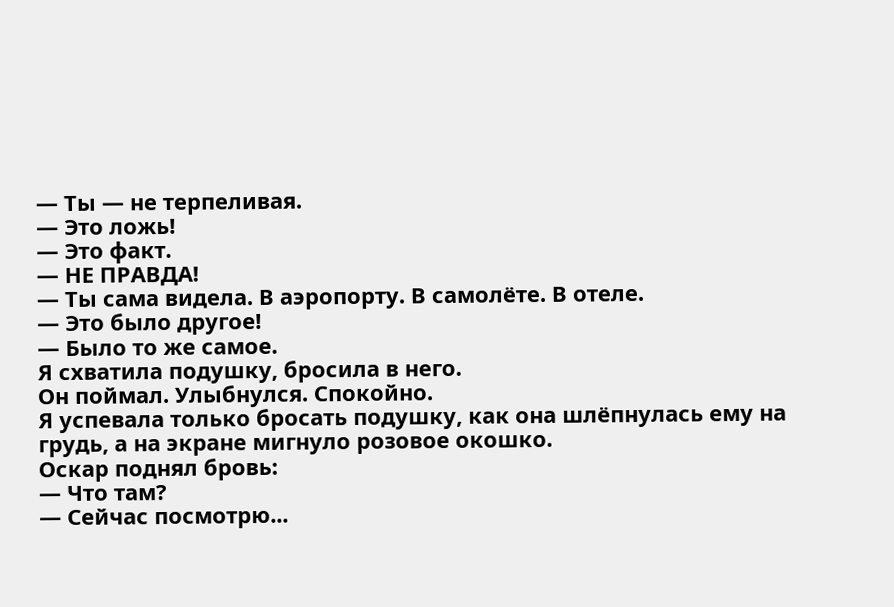— Ты — не терпеливая.
— Это ложь!
— Это факт.
— НЕ ПРАВДА!
— Ты сама видела. В аэропорту. В самолёте. В отеле.
— Это было другое!
— Было то же самое.
Я схватила подушку, бросила в него.
Он поймал. Улыбнулся. Спокойно.
Я успевала только бросать подушку, как она шлёпнулась ему на грудь, а на экране мигнуло розовое окошко.
Оскар поднял бровь:
— Что там?
— Сейчас посмотрю...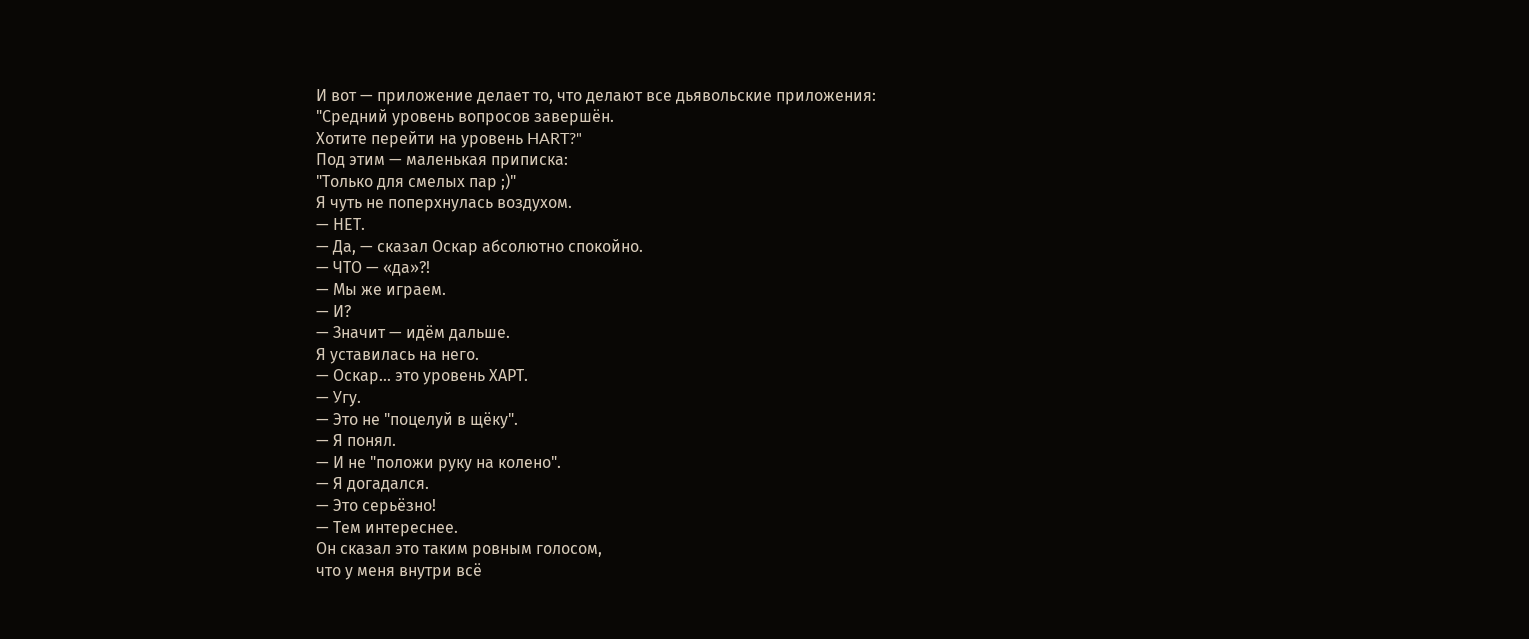И вот — приложение делает то, что делают все дьявольские приложения:
"Средний уровень вопросов завершён.
Хотите перейти на уровень HART?"
Под этим — маленькая приписка:
"Только для смелых пар ;)"
Я чуть не поперхнулась воздухом.
— НЕТ.
— Да, — сказал Оскар абсолютно спокойно.
— ЧТО — «да»?!
— Мы же играем.
— И?
— Значит — идём дальше.
Я уставилась на него.
— Оскар... это уровень ХАРТ.
— Угу.
— Это не "поцелуй в щёку".
— Я понял.
— И не "положи руку на колено".
— Я догадался.
— Это серьёзно!
— Тем интереснее.
Он сказал это таким ровным голосом,
что у меня внутри всё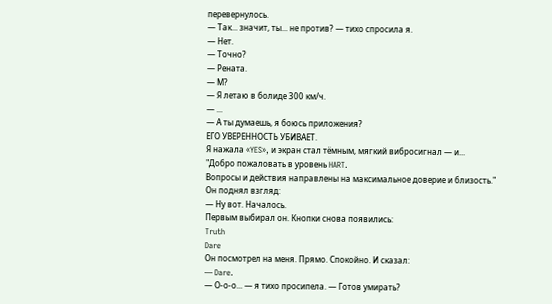перевернулось.
— Так... значит, ты... не против? — тихо спросила я.
— Нет.
— Точно?
— Рената.
— М?
— Я летаю в болиде 300 км/ч.
— ...
— А ты думаешь, я боюсь приложения?
ЕГО УВЕРЕННОСТЬ УБИВАЕТ.
Я нажала «YES», и экран стал тёмным, мягкий вибросигнал — и...
"Добро пожаловать в уровень HART.
Вопросы и действия направлены на максимальное доверие и близость."
Он поднял взгляд:
— Ну вот. Началось.
Первым выбирал он. Кнопки снова появились:
Truth
Dare
Он посмотрел на меня. Прямо. Спокойно. И сказал:
— Dare.
— О-о-о... — я тихо просипела. — Готов умирать?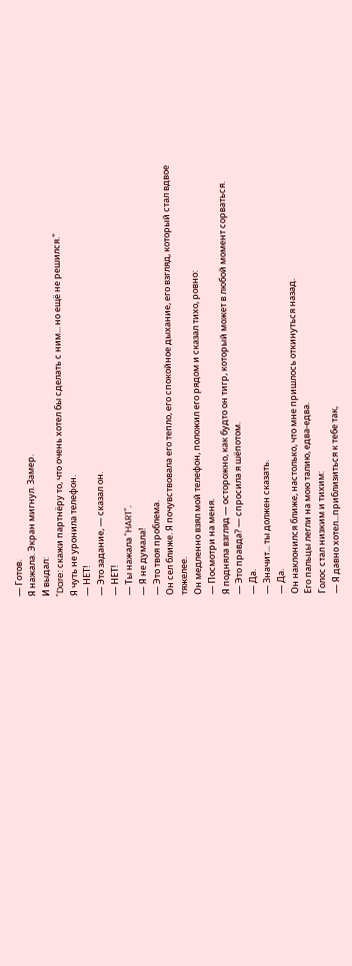— Готов.
Я нажала. Экран мигнул. Замер.
И выдал:
"Dare: скажи партнёру то, что очень хотел бы сделать с ним... но ещё не решился."
Я чуть не уронила телефон.
— НЕТ!
— Это задание, — сказал он.
— НЕТ!
— Ты нажала "HART".
— Я не думала!
— Это твоя проблема.
Он сел ближе. Я почувствовала его тепло, его спокойное дыхание, его взгляд, который стал вдвое тяжелее.
Он медленно взял мой телефон, положил его рядом и сказал тихо, ровно:
— Посмотри на меня.
Я подняла взгляд — осторожно, как будто он тигр, который может в любой момент сорваться.
— Это правда? — спросила я шёпотом.
— Да.
— Значит... ты должен сказать.
— Да.
Он наклонился ближе, настолько, что мне пришлось откинуться назад.
Его пальцы легли на мою талию, едва-едва.
Голос стал низким и тихим:
— Я давно хотел...приблизиться к тебе так,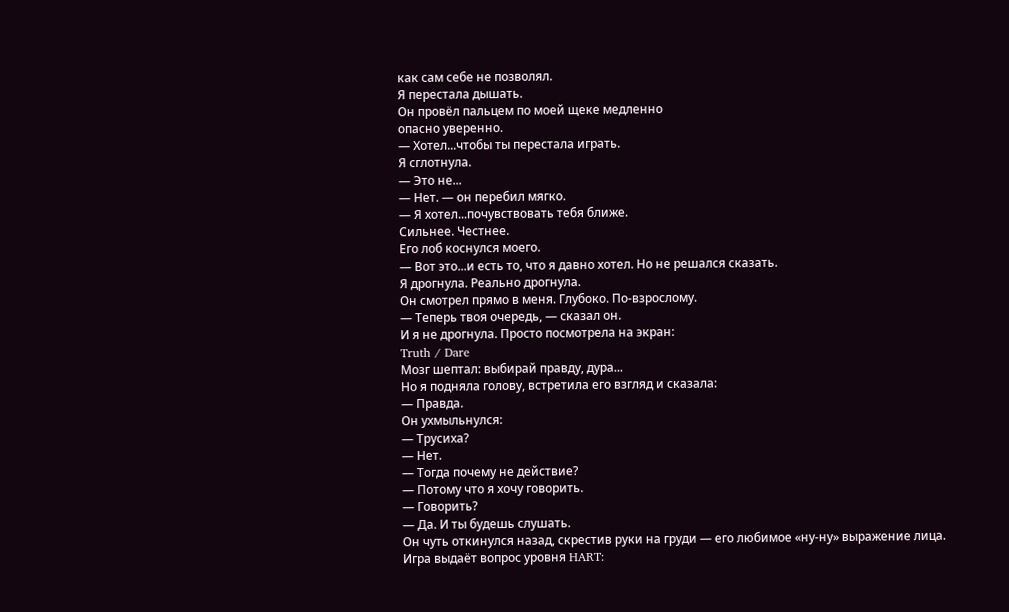как сам себе не позволял.
Я перестала дышать.
Он провёл пальцем по моей щеке медленно
опасно уверенно.
— Хотел...чтобы ты перестала играть.
Я сглотнула.
— Это не...
— Нет. — он перебил мягко.
— Я хотел...почувствовать тебя ближе.
Сильнее. Честнее.
Его лоб коснулся моего.
— Вот это...и есть то, что я давно хотел. Но не решался сказать.
Я дрогнула. Реально дрогнула.
Он смотрел прямо в меня. Глубоко. По-взрослому.
— Теперь твоя очередь, — сказал он.
И я не дрогнула. Просто посмотрела на экран:
Truth / Dare
Мозг шептал: выбирай правду, дура...
Но я подняла голову, встретила его взгляд и сказала:
— Правда.
Он ухмыльнулся:
— Трусиха?
— Нет.
— Тогда почему не действие?
— Потому что я хочу говорить.
— Говорить?
— Да. И ты будешь слушать.
Он чуть откинулся назад, скрестив руки на груди — его любимое «ну-ну» выражение лица.
Игра выдаёт вопрос уровня HART: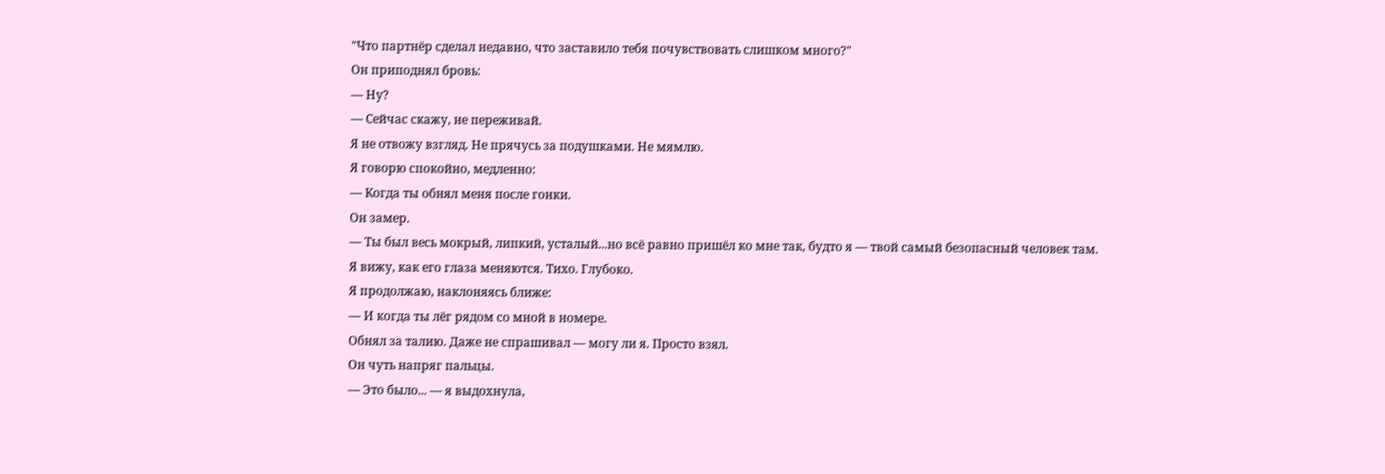"Что партнёр сделал недавно, что заставило тебя почувствовать слишком много?"
Он приподнял бровь:
— Ну?
— Сейчас скажу, не переживай.
Я не отвожу взгляд. Не прячусь за подушками. Не мямлю.
Я говорю спокойно, медленно:
— Когда ты обнял меня после гонки.
Он замер.
— Ты был весь мокрый, липкий, усталый...но всё равно пришёл ко мне так, будто я — твой самый безопасный человек там.
Я вижу, как его глаза меняются. Тихо. Глубоко.
Я продолжаю, наклоняясь ближе:
— И когда ты лёг рядом со мной в номере.
Обнял за талию. Даже не спрашивал — могу ли я. Просто взял.
Он чуть напряг пальцы.
— Это было... — я выдохнула,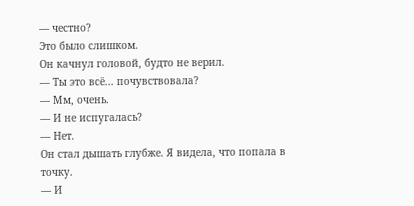— честно?
Это было слишком.
Он качнул головой, будто не верил.
— Ты это всё... почувствовала?
— Мм, очень.
— И не испугалась?
— Нет.
Он стал дышать глубже. Я видела, что попала в точку.
— И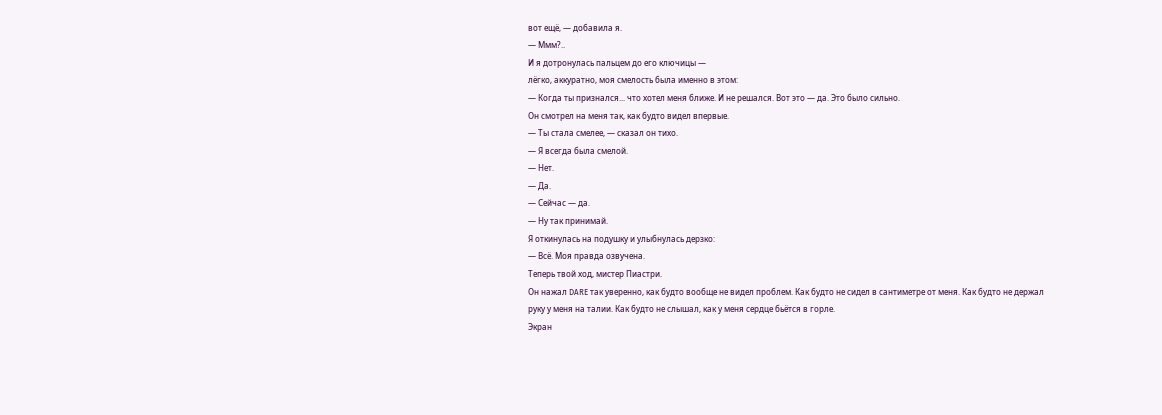вот ещё, — добавила я.
— Ммм?..
И я дотронулась пальцем до его ключицы —
лёгко, аккуратно, моя смелость была именно в этом:
— Когда ты признался... что хотел меня ближе. И не решался. Вот это — да. Это было сильно.
Он смотрел на меня так, как будто видел впервые.
— Ты стала смелее, — сказал он тихо.
— Я всегда была смелой.
— Нет.
— Да.
— Сейчас — да.
— Ну так принимай.
Я откинулась на подушку и улыбнулась дерзко:
— Всё. Моя правда озвучена.
Теперь твой ход, мистер Пиастри.
Он нажал DARE так уверенно, как будто вообще не видел проблем. Как будто не сидел в сантиметре от меня. Как будто не держал руку у меня на талии. Как будто не слышал, как у меня сердце бьётся в горле.
Экран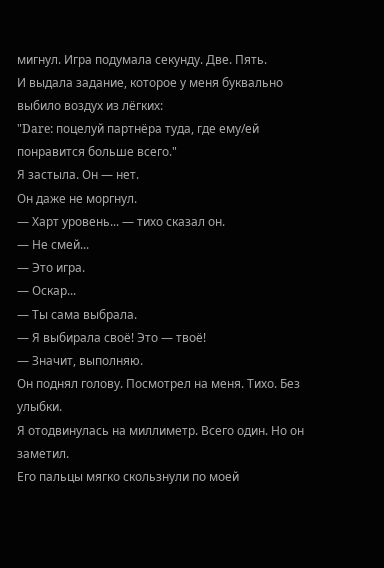мигнул. Игра подумала секунду. Две. Пять.
И выдала задание, которое у меня буквально выбило воздух из лёгких:
"Dare: поцелуй партнёра туда, где ему/ей понравится больше всего."
Я застыла. Он — нет.
Он даже не моргнул.
— Харт уровень... — тихо сказал он.
— Не смей...
— Это игра.
— Оскар...
— Ты сама выбрала.
— Я выбирала своё! Это — твоё!
— Значит, выполняю.
Он поднял голову. Посмотрел на меня. Тихо. Без улыбки.
Я отодвинулась на миллиметр. Всего один. Но он заметил.
Его пальцы мягко скользнули по моей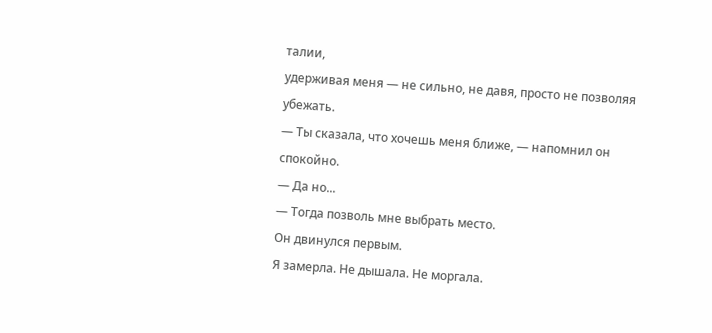талии,
удерживая меня — не сильно, не давя, просто не позволяя убежать.
— Ты сказала, что хочешь меня ближе, — напомнил он спокойно.
— Да но...
— Тогда позволь мне выбрать место.
Он двинулся первым.
Я замерла. Не дышала. Не моргала.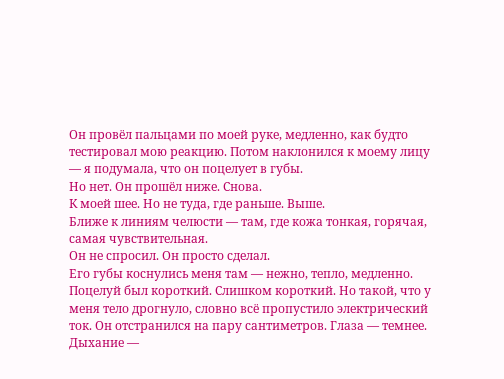Он провёл пальцами по моей руке, медленно, как будто тестировал мою реакцию. Потом наклонился к моему лицу — я подумала, что он поцелует в губы.
Но нет. Он прошёл ниже. Снова.
К моей шее. Но не туда, где раньше. Выше.
Ближе к линиям челюсти — там, где кожа тонкая, горячая, самая чувствительная.
Он не спросил. Он просто сделал.
Его губы коснулись меня там — нежно, тепло, медленно.
Поцелуй был короткий. Слишком короткий. Но такой, что у меня тело дрогнуло, словно всё пропустило электрический ток. Он отстранился на пару сантиметров. Глаза — темнее. Дыхание —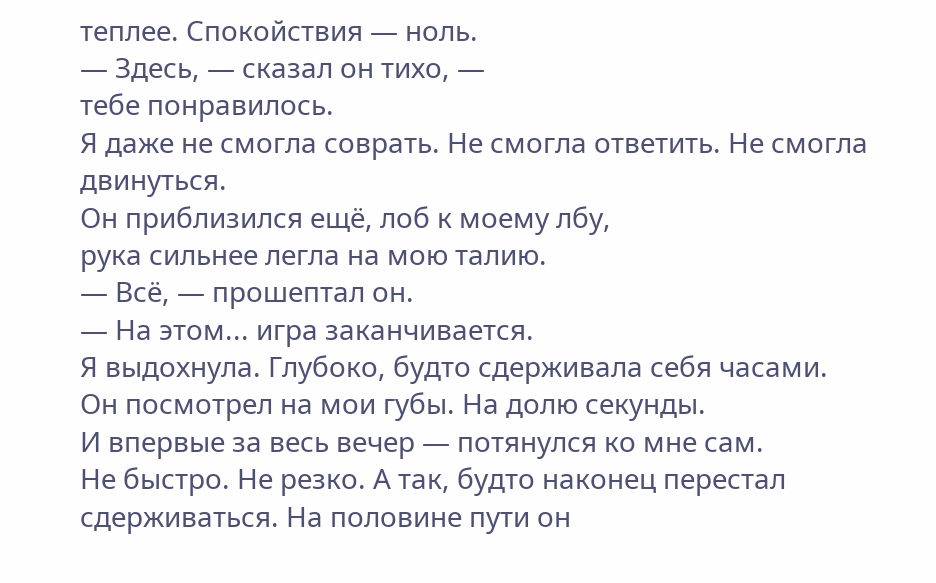теплее. Спокойствия — ноль.
— Здесь, — сказал он тихо, —
тебе понравилось.
Я даже не смогла соврать. Не смогла ответить. Не смогла двинуться.
Он приблизился ещё, лоб к моему лбу,
рука сильнее легла на мою талию.
— Всё, — прошептал он.
— На этом... игра заканчивается.
Я выдохнула. Глубоко, будто сдерживала себя часами.
Он посмотрел на мои губы. На долю секунды.
И впервые за весь вечер — потянулся ко мне сам.
Не быстро. Не резко. А так, будто наконец перестал сдерживаться. На половине пути он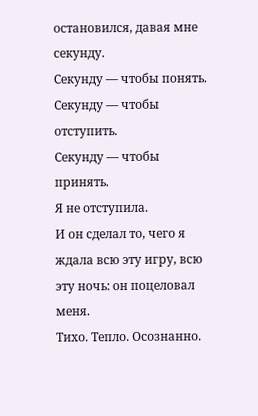остановился, давая мне секунду.
Секунду — чтобы понять.
Секунду — чтобы отступить.
Секунду — чтобы принять.
Я не отступила.
И он сделал то, чего я ждала всю эту игру, всю эту ночь: он поцеловал меня.
Тихо. Тепло. Осознанно.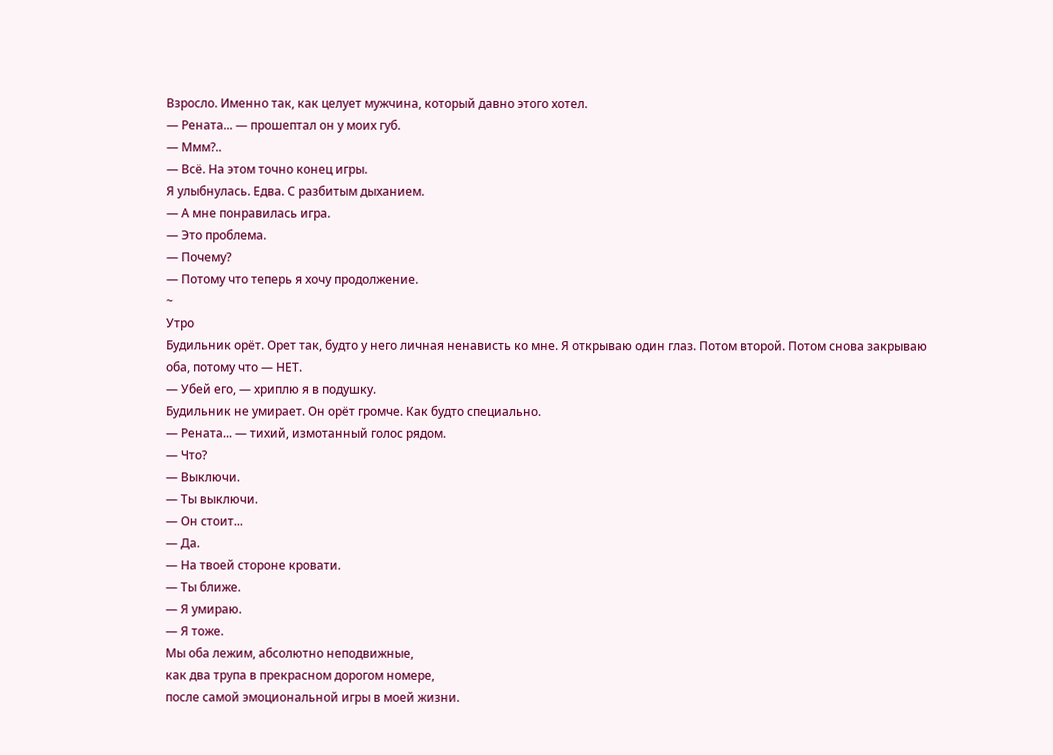Взросло. Именно так, как целует мужчина, который давно этого хотел.
— Рената... — прошептал он у моих губ.
— Ммм?..
— Всё. На этом точно конец игры.
Я улыбнулась. Едва. С разбитым дыханием.
— А мне понравилась игра.
— Это проблема.
— Почему?
— Потому что теперь я хочу продолжение.
~
Утро
Будильник орёт. Орет так, будто у него личная ненависть ко мне. Я открываю один глаз. Потом второй. Потом снова закрываю оба, потому что — НЕТ.
— Убей его, — хриплю я в подушку.
Будильник не умирает. Он орёт громче. Как будто специально.
— Рената... — тихий, измотанный голос рядом.
— Что?
— Выключи.
— Ты выключи.
— Он стоит...
— Да.
— На твоей стороне кровати.
— Ты ближе.
— Я умираю.
— Я тоже.
Мы оба лежим, абсолютно неподвижные,
как два трупа в прекрасном дорогом номере,
после самой эмоциональной игры в моей жизни.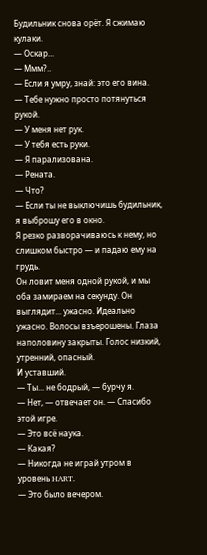Будильник снова орёт. Я сжимаю кулаки.
— Оскар...
— Ммм?..
— Если я умру, знай: это его вина.
— Тебе нужно просто потянуться рукой.
— У меня нет рук.
— У тебя есть руки.
— Я парализована.
— Рената.
— Что?
— Если ты не выключишь будильник, я выброшу его в окно.
Я резко разворачиваюсь к нему, но слишком быстро — и падаю ему на грудь.
Он ловит меня одной рукой, и мы оба замираем на секунду. Он выглядит... ужасно. Идеально ужасно. Волосы взъерошены. Глаза наполовину закрыты. Голос низкий, утренний, опасный.
И уставший.
— Ты... не бодрый, — бурчу я.
— Нет, — отвечает он. — Спасибо этой игре.
— Это всё наука.
— Какая?
— Никогда не играй утром в уровень HART.
— Это было вечером.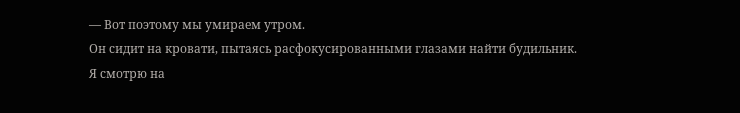— Вот поэтому мы умираем утром.
Он сидит на кровати, пытаясь расфокусированными глазами найти будильник.
Я смотрю на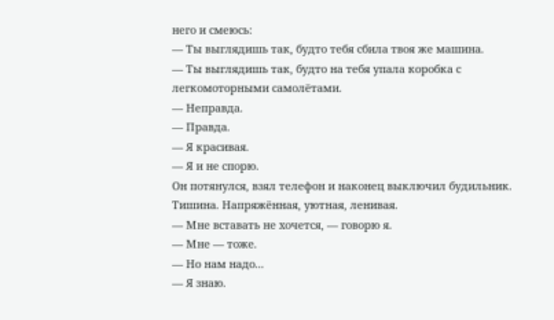него и смеюсь:
— Ты выглядишь так, будто тебя сбила твоя же машина.
— Ты выглядишь так, будто на тебя упала коробка с легкомоторными самолётами.
— Неправда.
— Правда.
— Я красивая.
— Я и не спорю.
Он потянулся, взял телефон и наконец выключил будильник. Тишина. Напряжённая, уютная, ленивая.
— Мне вставать не хочется, — говорю я.
— Мне — тоже.
— Но нам надо...
— Я знаю.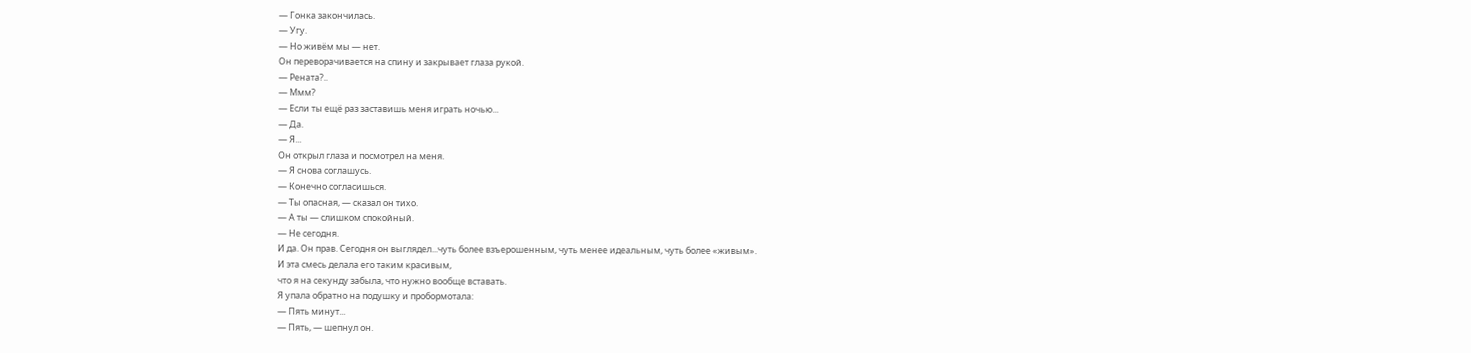— Гонка закончилась.
— Угу.
— Но живём мы — нет.
Он переворачивается на спину и закрывает глаза рукой.
— Рената?..
— Ммм?
— Если ты ещё раз заставишь меня играть ночью...
— Да.
— Я...
Он открыл глаза и посмотрел на меня.
— Я снова соглашусь.
— Конечно согласишься.
— Ты опасная, — сказал он тихо.
— А ты — слишком спокойный.
— Не сегодня.
И да. Он прав. Сегодня он выглядел...чуть более взъерошенным, чуть менее идеальным, чуть более «живым».
И эта смесь делала его таким красивым,
что я на секунду забыла, что нужно вообще вставать.
Я упала обратно на подушку и пробормотала:
— Пять минут...
— Пять, — шепнул он.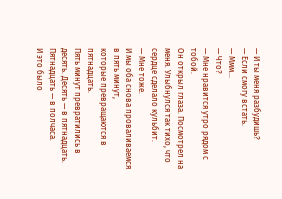— И ты меня разбудишь?
— Если смогу встать.
— Ммм...
— Что?
— Мне нравится утро рядом с тобой.
Он открыл глаза. Посмотрел на меня. Улыбнулся так тихо, что сердце сделало кульбит.
— Мне тоже.
И мы оба снова проваливаемся в пять минут,
которые превращаются в пятнадцать.
Пять минут превратились в десять. Десять — в пятнадцать. Пятнадцать — в полчаса.
И это было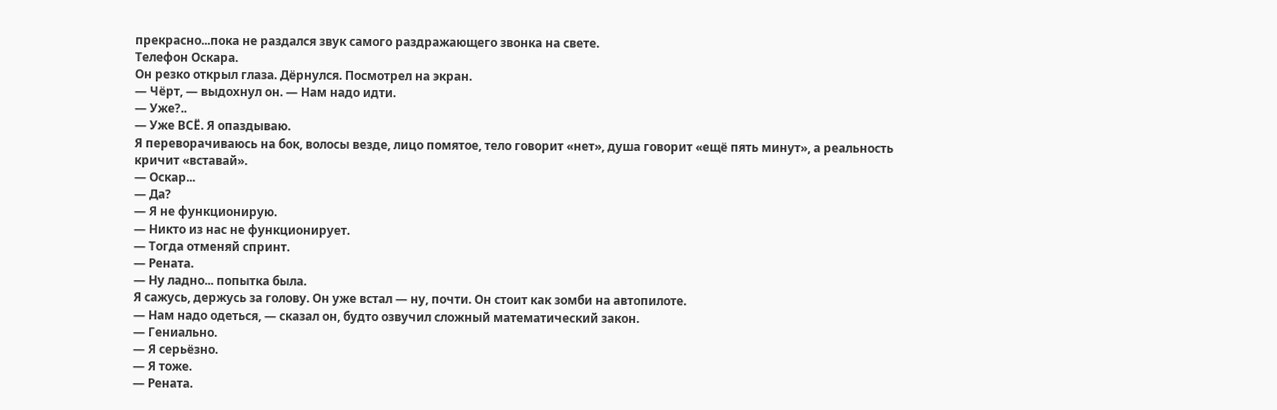прекрасно...пока не раздался звук самого раздражающего звонка на свете.
Телефон Оскара.
Он резко открыл глаза. Дёрнулся. Посмотрел на экран.
— Чёрт, — выдохнул он. — Нам надо идти.
— Уже?..
— Уже ВСЁ. Я опаздываю.
Я переворачиваюсь на бок, волосы везде, лицо помятое, тело говорит «нет», душа говорит «ещё пять минут», а реальность кричит «вставай».
— Оскар...
— Да?
— Я не функционирую.
— Никто из нас не функционирует.
— Тогда отменяй спринт.
— Рената.
— Ну ладно... попытка была.
Я сажусь, держусь за голову. Он уже встал — ну, почти. Он стоит как зомби на автопилоте.
— Нам надо одеться, — сказал он, будто озвучил сложный математический закон.
— Гениально.
— Я серьёзно.
— Я тоже.
— Рената.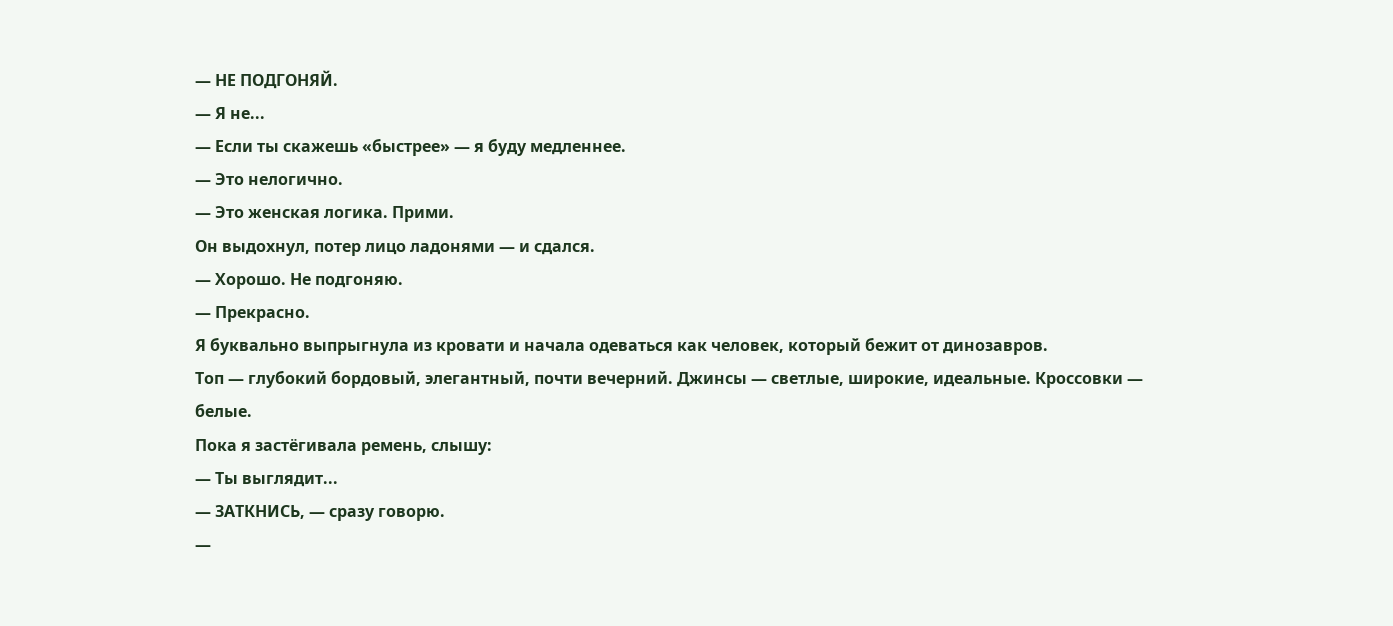— НЕ ПОДГОНЯЙ.
— Я не...
— Если ты скажешь «быстрее» — я буду медленнее.
— Это нелогично.
— Это женская логика. Прими.
Он выдохнул, потер лицо ладонями — и сдался.
— Хорошо. Не подгоняю.
— Прекрасно.
Я буквально выпрыгнула из кровати и начала одеваться как человек, который бежит от динозавров.
Топ — глубокий бордовый, элегантный, почти вечерний. Джинсы — светлые, широкие, идеальные. Кроссовки — белые.
Пока я застёгивала ремень, слышу:
— Ты выглядит...
— ЗАТКНИСЬ, — сразу говорю.
—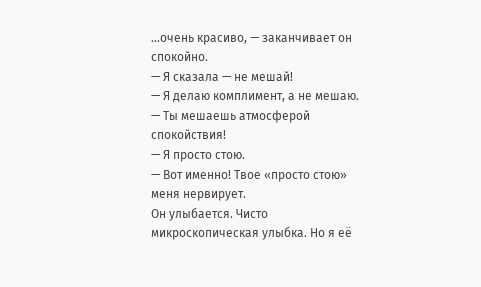...очень красиво, — заканчивает он спокойно.
— Я сказала — не мешай!
— Я делаю комплимент, а не мешаю.
— Ты мешаешь атмосферой спокойствия!
— Я просто стою.
— Вот именно! Твое «просто стою» меня нервирует.
Он улыбается. Чисто микроскопическая улыбка. Но я её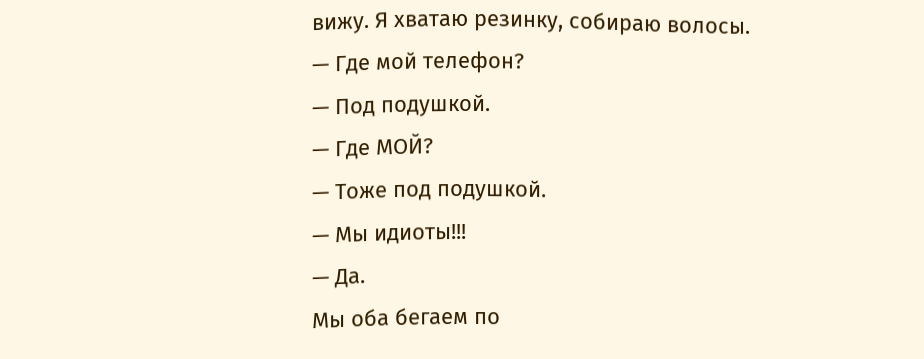вижу. Я хватаю резинку, собираю волосы.
— Где мой телефон?
— Под подушкой.
— Где МОЙ?
— Тоже под подушкой.
— Мы идиоты!!!
— Да.
Мы оба бегаем по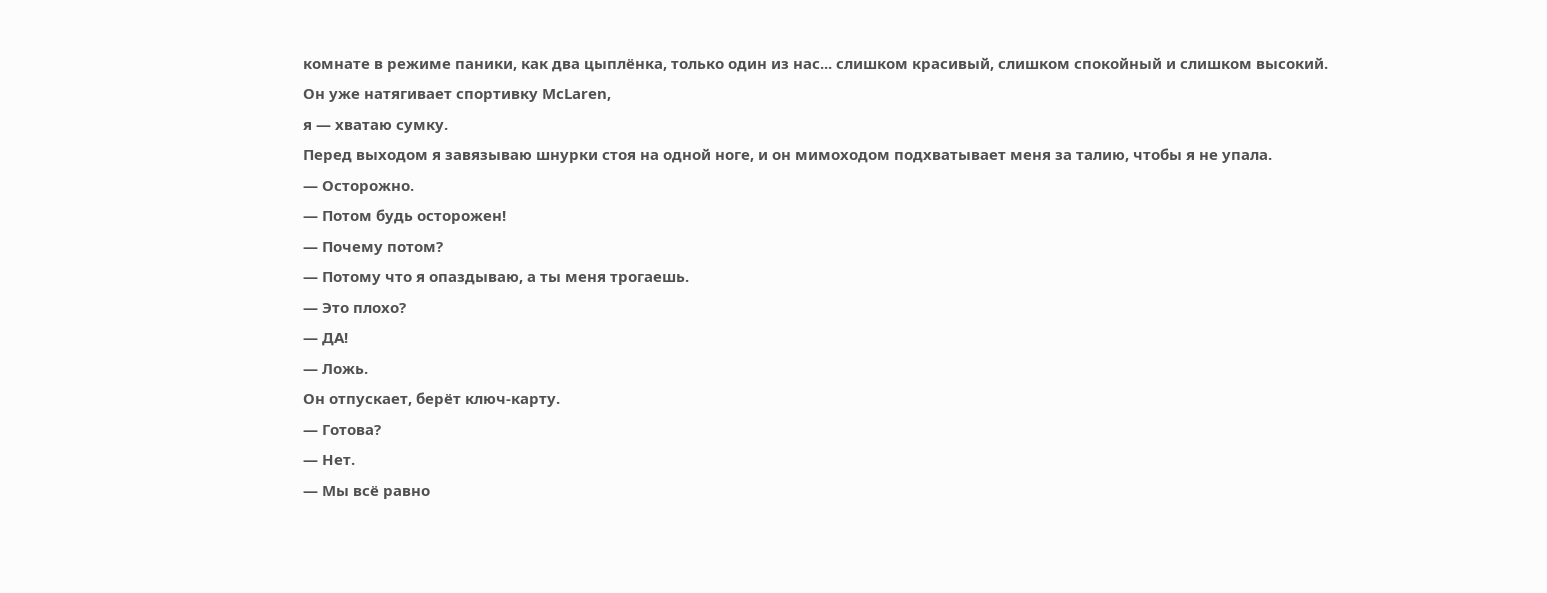комнате в режиме паники, как два цыплёнка, только один из нас... слишком красивый, слишком спокойный и слишком высокий.
Он уже натягивает спортивку McLaren,
я — хватаю сумку.
Перед выходом я завязываю шнурки стоя на одной ноге, и он мимоходом подхватывает меня за талию, чтобы я не упала.
— Осторожно.
— Потом будь осторожен!
— Почему потом?
— Потому что я опаздываю, а ты меня трогаешь.
— Это плохо?
— ДА!
— Ложь.
Он отпускает, берёт ключ-карту.
— Готова?
— Нет.
— Мы всё равно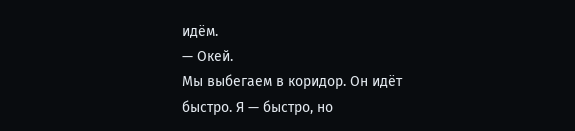идём.
— Окей.
Мы выбегаем в коридор. Он идёт быстро. Я — быстро, но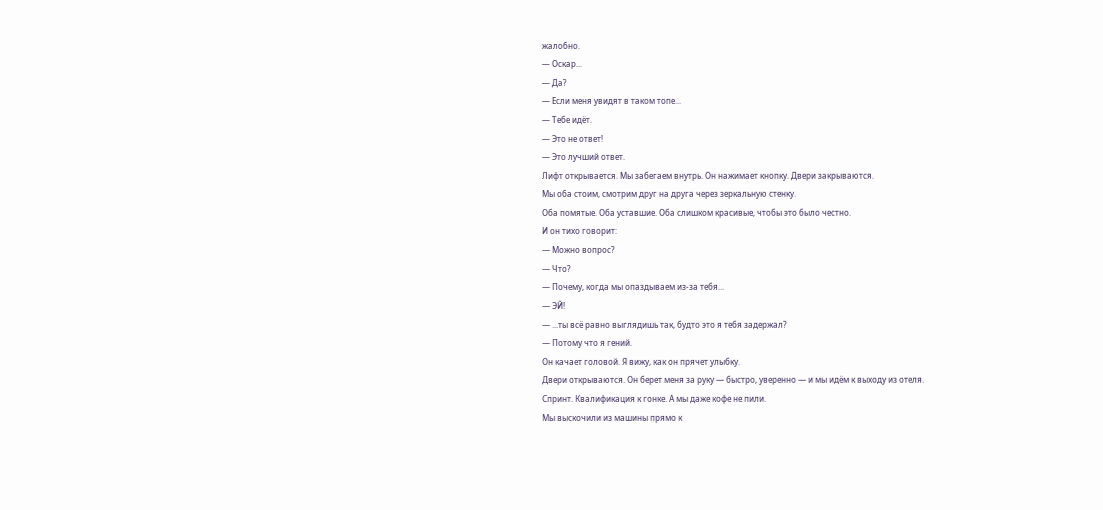жалобно.
— Оскар...
— Да?
— Если меня увидят в таком топе...
— Тебе идёт.
— Это не ответ!
— Это лучший ответ.
Лифт открывается. Мы забегаем внутрь. Он нажимает кнопку. Двери закрываются.
Мы оба стоим, смотрим друг на друга через зеркальную стенку.
Оба помятые. Оба уставшие. Оба слишком красивые, чтобы это было честно.
И он тихо говорит:
— Можно вопрос?
— Что?
— Почему, когда мы опаздываем из-за тебя...
— ЭЙ!
— ...ты всё равно выглядишь так, будто это я тебя задержал?
— Потому что я гений.
Он качает головой. Я вижу, как он прячет улыбку.
Двери открываются. Он берет меня за руку — быстро, уверенно — и мы идём к выходу из отеля.
Спринт. Квалификация к гонке. А мы даже кофе не пили.
Мы выскочили из машины прямо к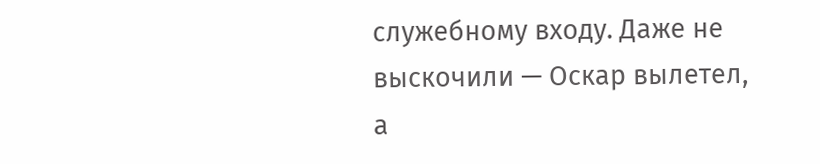служебному входу. Даже не выскочили — Оскар вылетел, а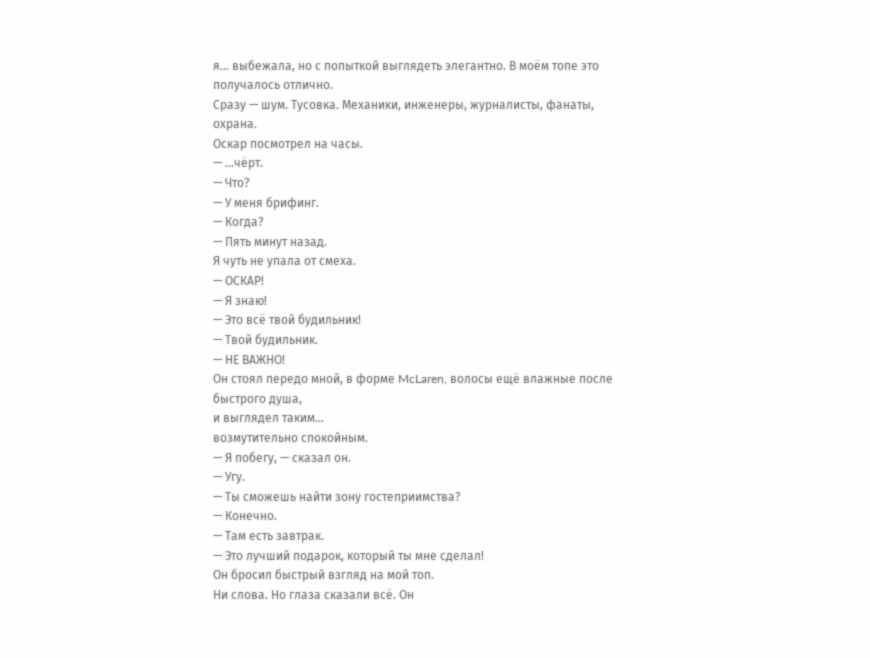я... выбежала, но с попыткой выглядеть элегантно. В моём топе это получалось отлично.
Сразу — шум. Тусовка. Механики, инженеры, журналисты, фанаты, охрана.
Оскар посмотрел на часы.
— ...чёрт.
— Что?
— У меня брифинг.
— Когда?
— Пять минут назад.
Я чуть не упала от смеха.
— ОСКАР!
— Я знаю!
— Это всё твой будильник!
— Твой будильник.
— НЕ ВАЖНО!
Он стоял передо мной, в форме McLaren, волосы ещё влажные после быстрого душа,
и выглядел таким...
возмутительно спокойным.
— Я побегу, — сказал он.
— Угу.
— Ты сможешь найти зону гостеприимства?
— Конечно.
— Там есть завтрак.
— Это лучший подарок, который ты мне сделал!
Он бросил быстрый взгляд на мой топ.
Ни слова. Но глаза сказали всё. Он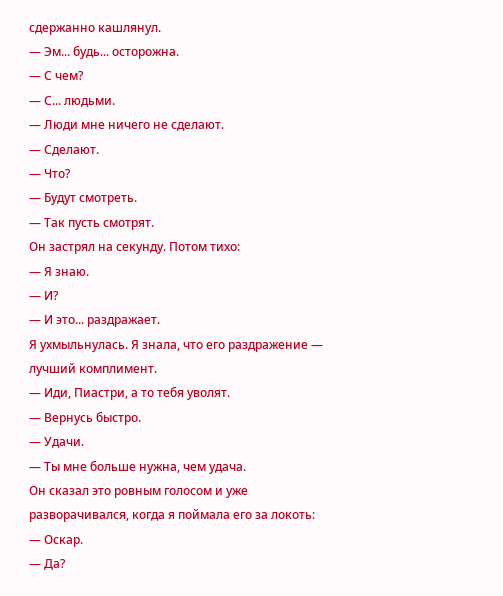сдержанно кашлянул.
— Эм... будь... осторожна.
— С чем?
— С... людьми.
— Люди мне ничего не сделают.
— Сделают.
— Что?
— Будут смотреть.
— Так пусть смотрят.
Он застрял на секунду. Потом тихо:
— Я знаю.
— И?
— И это... раздражает.
Я ухмыльнулась. Я знала, что его раздражение — лучший комплимент.
— Иди, Пиастри, а то тебя уволят.
— Вернусь быстро.
— Удачи.
— Ты мне больше нужна, чем удача.
Он сказал это ровным голосом и уже разворачивался, когда я поймала его за локоть:
— Оскар.
— Да?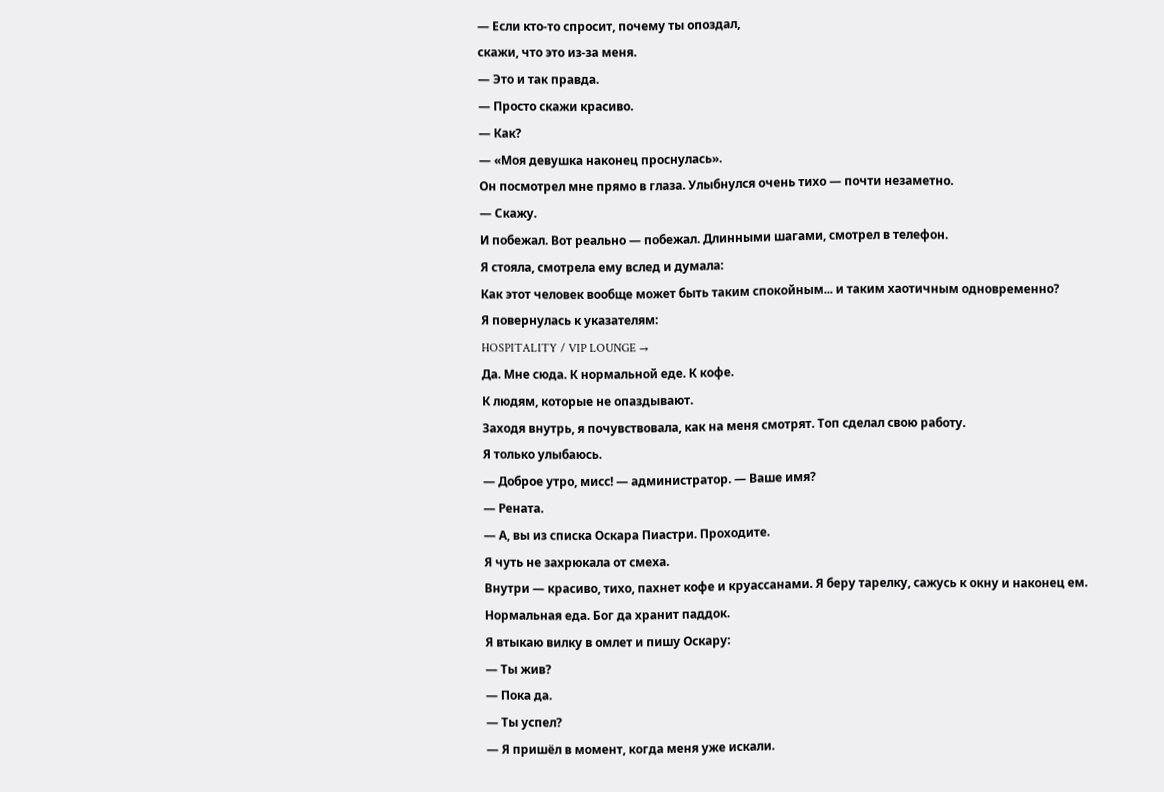— Если кто-то спросит, почему ты опоздал,
скажи, что это из-за меня.
— Это и так правда.
— Просто скажи красиво.
— Как?
— «Моя девушка наконец проснулась».
Он посмотрел мне прямо в глаза. Улыбнулся очень тихо — почти незаметно.
— Скажу.
И побежал. Вот реально — побежал. Длинными шагами, смотрел в телефон.
Я стояла, смотрела ему вслед и думала:
Как этот человек вообще может быть таким спокойным... и таким хаотичным одновременно?
Я повернулась к указателям:
HOSPITALITY / VIP LOUNGE →
Да. Мне сюда. К нормальной еде. К кофе.
К людям, которые не опаздывают.
Заходя внутрь, я почувствовала, как на меня смотрят. Топ сделал свою работу.
Я только улыбаюсь.
— Доброе утро, мисс! — администратор. — Ваше имя?
— Рената.
— А, вы из списка Оскара Пиастри. Проходите.
Я чуть не захрюкала от смеха.
Внутри — красиво, тихо, пахнет кофе и круассанами. Я беру тарелку, сажусь к окну и наконец ем.
Нормальная еда. Бог да хранит паддок.
Я втыкаю вилку в омлет и пишу Оскару:
— Ты жив?
— Пока да.
— Ты успел?
— Я пришёл в момент, когда меня уже искали.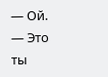— Ой.
— Это ты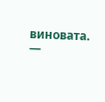виновата.
—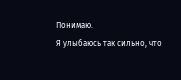Понимаю.
Я улыбаюсь так сильно, что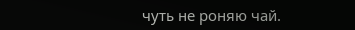чуть не роняю чай.